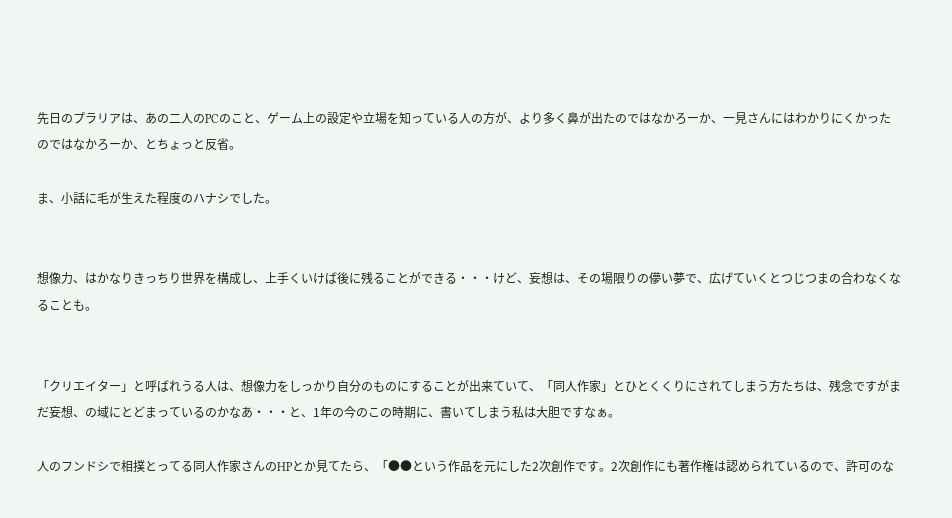先日のプラリアは、あの二人のPCのこと、ゲーム上の設定や立場を知っている人の方が、より多く鼻が出たのではなかろーか、一見さんにはわかりにくかったのではなかろーか、とちょっと反省。

ま、小話に毛が生えた程度のハナシでした。


想像力、はかなりきっちり世界を構成し、上手くいけば後に残ることができる・・・けど、妄想は、その場限りの儚い夢で、広げていくとつじつまの合わなくなることも。


「クリエイター」と呼ばれうる人は、想像力をしっかり自分のものにすることが出来ていて、「同人作家」とひとくくりにされてしまう方たちは、残念ですがまだ妄想、の域にとどまっているのかなあ・・・と、1年の今のこの時期に、書いてしまう私は大胆ですなぁ。

人のフンドシで相撲とってる同人作家さんのHPとか見てたら、「●●という作品を元にした2次創作です。2次創作にも著作権は認められているので、許可のな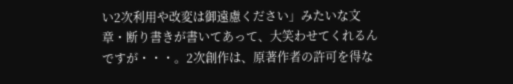い2次利用や改変は御遠慮ください」みたいな文章・断り書きが書いてあって、大笑わせてくれるんですが・・・。2次創作は、原著作者の許可を得な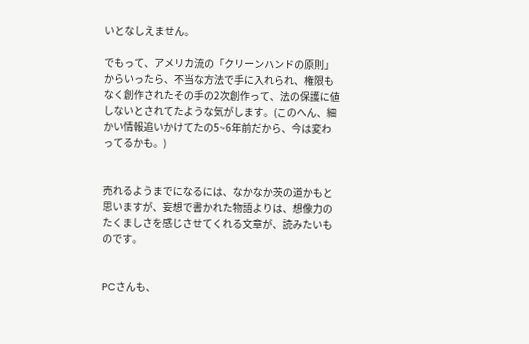いとなしえません。

でもって、アメリカ流の「クリーンハンドの原則」からいったら、不当な方法で手に入れられ、権限もなく創作されたその手の2次創作って、法の保護に値しないとされてたような気がします。(このへん、細かい情報追いかけてたの5~6年前だから、今は変わってるかも。)


売れるようまでになるには、なかなか茨の道かもと思いますが、妄想で書かれた物語よりは、想像力のたくましさを感じさせてくれる文章が、読みたいものです。


PCさんも、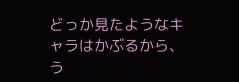どっか見たようなキャラはかぶるから、う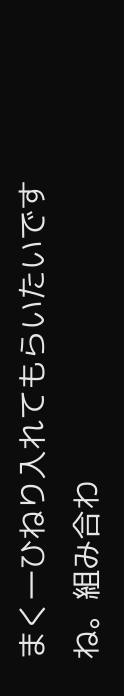まく一ひねり入れてもらいたいですね。組み合わ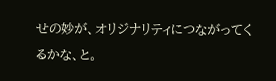せの妙が、オリジナリティにつながってくるかな、と。